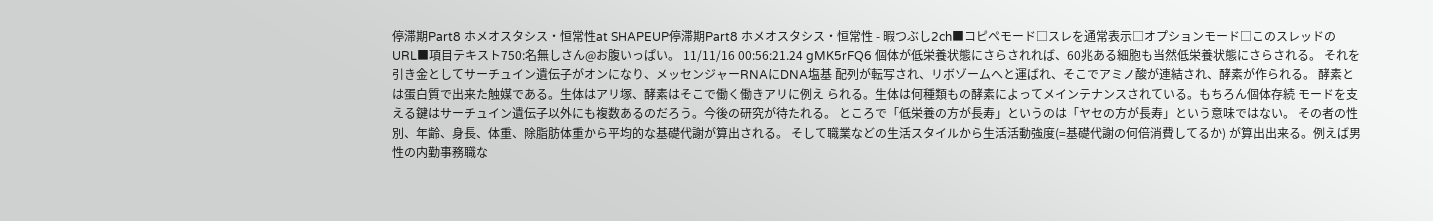停滞期Part8 ホメオスタシス・恒常性at SHAPEUP停滞期Part8 ホメオスタシス・恒常性 - 暇つぶし2ch■コピペモード□スレを通常表示□オプションモード□このスレッドのURL■項目テキスト750:名無しさん@お腹いっぱい。 11/11/16 00:56:21.24 gMK5rFQ6 個体が低栄養状態にさらされれば、60兆ある細胞も当然低栄養状態にさらされる。 それを引き金としてサーチュイン遺伝子がオンになり、メッセンジャーRNAにDNA塩基 配列が転写され、リボゾームへと運ばれ、そこでアミノ酸が連結され、酵素が作られる。 酵素とは蛋白質で出来た触媒である。生体はアリ塚、酵素はそこで働く働きアリに例え られる。生体は何種類もの酵素によってメインテナンスされている。もちろん個体存続 モードを支える鍵はサーチュイン遺伝子以外にも複数あるのだろう。今後の研究が待たれる。 ところで「低栄養の方が長寿」というのは「ヤセの方が長寿」という意味ではない。 その者の性別、年齢、身長、体重、除脂肪体重から平均的な基礎代謝が算出される。 そして職業などの生活スタイルから生活活動強度(=基礎代謝の何倍消費してるか) が算出出来る。例えば男性の内勤事務職な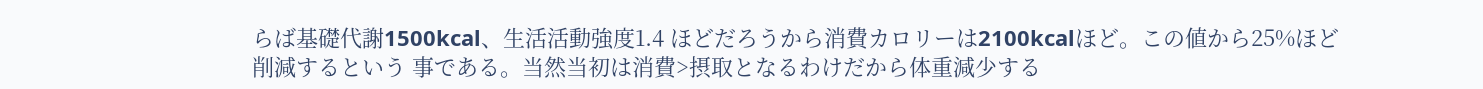らば基礎代謝1500kcal、生活活動強度1.4 ほどだろうから消費カロリーは2100kcalほど。この値から25%ほど削減するという 事である。当然当初は消費>摂取となるわけだから体重減少する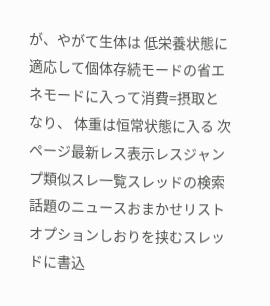が、やがて生体は 低栄養状態に適応して個体存続モードの省エネモードに入って消費=摂取となり、 体重は恒常状態に入る 次ページ最新レス表示レスジャンプ類似スレ一覧スレッドの検索話題のニュースおまかせリストオプションしおりを挟むスレッドに書込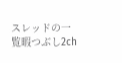スレッドの一覧暇つぶし2ch